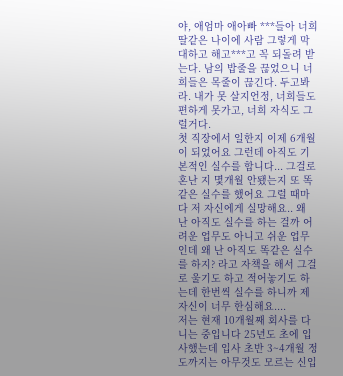야, 애엄마 애아빠 ***들아 너희 딸같은 나이에 사람 그렇게 막대하고 해고***고 꼭 되돌려 받는다. 남의 밥줄을 끊었으니 너희들은 목줄이 끊긴다. 두고봐라. 내가 못 살지언정, 너희들도 편하게 못가고, 너희 자식도 그럴거다.
첫 직장에서 일한지 이제 6개월이 되었어요 그런데 아직도 기본적인 실수를 합니다... 그걸로 혼난 지 몇개월 안됐는지 또 똑같은 실수를 했어요 그럴 때마다 저 자신에게 실망해요.. 왜 난 아직도 실수를 하는 걸까 어려운 업무도 아니고 쉬운 업무인데 왜 난 아직도 똑같은 실수를 하지? 라고 자책을 해서 그걸로 울기도 하고 적어놓기도 하는데 한번씩 실수를 하니까 제 자신이 너무 한심해요....
저는 현재 10개월째 회사를 다니는 중입니다 25년도 초에 입사했는데 입사 초반 3~4개월 정도까지는 아무것도 모르는 신입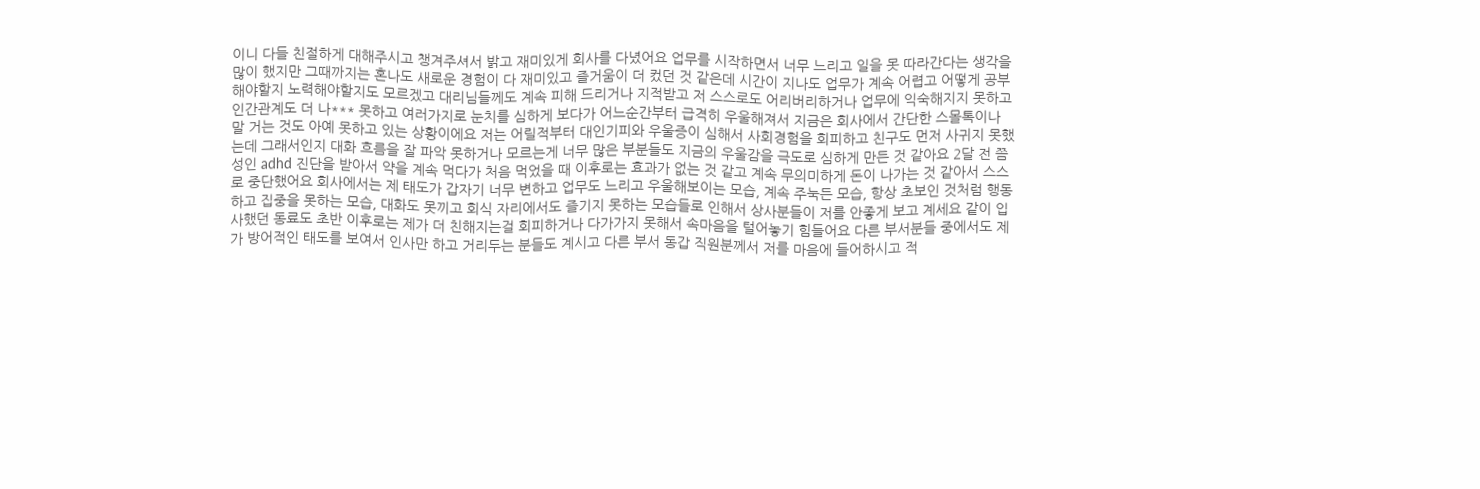이니 다들 친절하게 대해주시고 챙겨주셔서 밝고 재미있게 회사를 다녔어요 업무를 시작하면서 너무 느리고 일을 못 따라간다는 생각을 많이 했지만 그때까지는 혼나도 새로운 경험이 다 재미있고 즐거움이 더 컸던 것 같은데 시간이 지나도 업무가 계속 어렵고 어떻게 공부해야할지 노력해야할지도 모르겠고 대리님들께도 계속 피해 드리거나 지적받고 저 스스로도 어리버리하거나 업무에 익숙해지지 못하고 인간관계도 더 나*** 못하고 여러가지로 눈치를 심하게 보다가 어느순간부터 급격히 우울해져서 지금은 회사에서 간단한 스몰톡이나 말 거는 것도 아예 못하고 있는 상황이에요 저는 어릴적부터 대인기피와 우울증이 심해서 사회경험을 회피하고 친구도 먼저 사귀지 못했는데 그래서인지 대화 흐름을 잘 파악 못하거나 모르는게 너무 많은 부분들도 지금의 우울감을 극도로 심하게 만든 것 같아요 2달 전 쯤 성인 adhd 진단을 받아서 약을 계속 먹다가 처음 먹었을 때 이후로는 효과가 없는 것 같고 계속 무의미하게 돈이 나가는 것 같아서 스스로 중단했어요 회사에서는 제 태도가 갑자기 너무 변하고 업무도 느리고 우울해보이는 모습, 계속 주눅든 모습, 항상 초보인 것처럼 행동하고 집중을 못하는 모습, 대화도 못끼고 회식 자리에서도 즐기지 못하는 모습들로 인해서 상사분들이 저를 안좋게 보고 계세요 같이 입사했던 동료도 초반 이후로는 제가 더 친해지는걸 회피하거나 다가가지 못해서 속마음을 털어놓기 힘들어요 다른 부서분들 중에서도 제가 방어적인 태도를 보여서 인사만 하고 거리두는 분들도 계시고 다른 부서 동갑 직원분께서 저를 마음에 들어하시고 적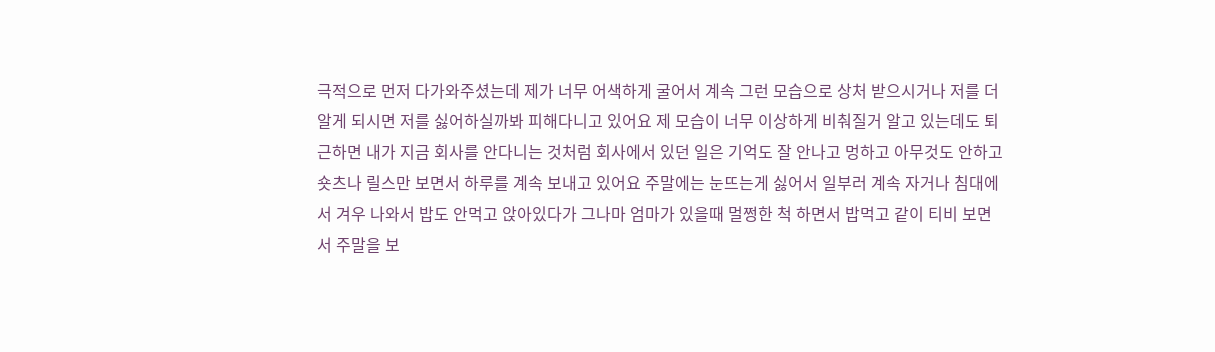극적으로 먼저 다가와주셨는데 제가 너무 어색하게 굴어서 계속 그런 모습으로 상처 받으시거나 저를 더 알게 되시면 저를 싫어하실까봐 피해다니고 있어요 제 모습이 너무 이상하게 비춰질거 알고 있는데도 퇴근하면 내가 지금 회사를 안다니는 것처럼 회사에서 있던 일은 기억도 잘 안나고 멍하고 아무것도 안하고 숏츠나 릴스만 보면서 하루를 계속 보내고 있어요 주말에는 눈뜨는게 싫어서 일부러 계속 자거나 침대에서 겨우 나와서 밥도 안먹고 앉아있다가 그나마 엄마가 있을때 멀쩡한 척 하면서 밥먹고 같이 티비 보면서 주말을 보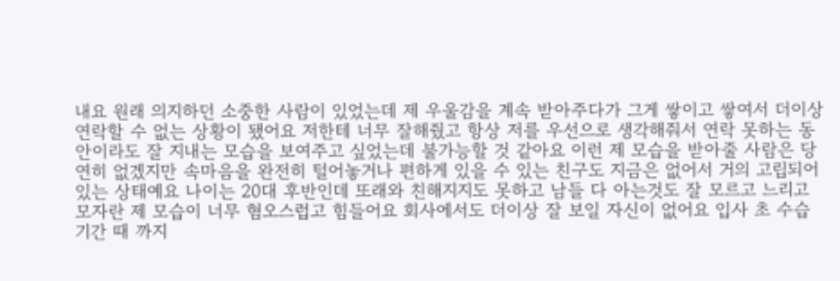내요 원래 의지하던 소중한 사람이 있었는데 제 우울감을 계속 받아주다가 그게 쌓이고 쌓여서 더이상 연락할 수 없는 상황이 됐어요 저한테 너무 잘해줬고 항상 저를 우선으로 생각해줘서 연락 못하는 동안이라도 잘 지내는 모습을 보여주고 싶었는데 불가능할 것 같아요 이런 제 모습을 받아줄 사람은 당연히 없겠지만 속마음을 완전히 털어놓거나 편하게 있을 수 있는 친구도 지금은 없어서 거의 고립되어 있는 상태예요 나이는 20대 후반인데 또래와 친해지지도 못하고 남들 다 아는것도 잘 모르고 느리고 모자란 제 모습이 너무 혐오스럽고 힘들어요 회사에서도 더이상 잘 보일 자신이 없어요 입사 초 수습기간 때 까지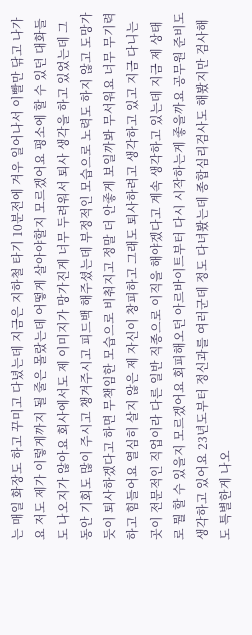는 매일 화장도 하고 꾸미고 다녔는데 지금은 지하철 타기 10분전에 겨우 일어나서 이빨만 닦고 나가요 저도 제가 이렇게까지 될 줄은 몰랐는데 어떻게 살아야할지 모르겠어요 평소에 할 수 있던 대화들도 나오지가 않아요 회사에서도 제 이미지가 망가진게 너무 두려워서 퇴사 생각을 하고 있었는데 그동안 기회도 많이 주시고 챙겨주시고 피드백 해주셨는데 부정적인 모습으로 노력도 하지 않고 도망가듯이 퇴사하겠다고 하면 무책임한 모습으로 비춰지고 정말 더 안좋게 보일까봐 무서워요 너무 무기력하고 힘들어요 열심히 살지 않은 제 자신이 창피하고 그래도 퇴사하려고 생각하고 있고 지금 다니는 곳이 전문적인 직업이라 다른 일반 직종으로 이직을 해야겠다고 계속 생각하고 있는데 지금 제 상태로 뭘 할 수 있을지 모르겠어요 회피해오던 아르바이트부터 다시 시작하는게 좋을까요 공무원 준비도 생각하고 있어요 23년도부터 정신과를 여러군데 정도 다녀봤는데 종합심리검사도 해봤지만 검사해도 특별한게 나오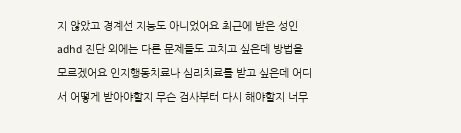지 않았고 경계선 지능도 아니었어요 최근에 받은 성인 adhd 진단 외에는 다른 문제들도 고치고 싶은데 방법을 모르겠어요 인지행동치료나 심리치료를 받고 싶은데 어디서 어떻게 받아야할지 무슨 검사부터 다시 해야할지 너무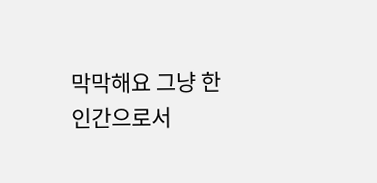막막해요 그냥 한 인간으로서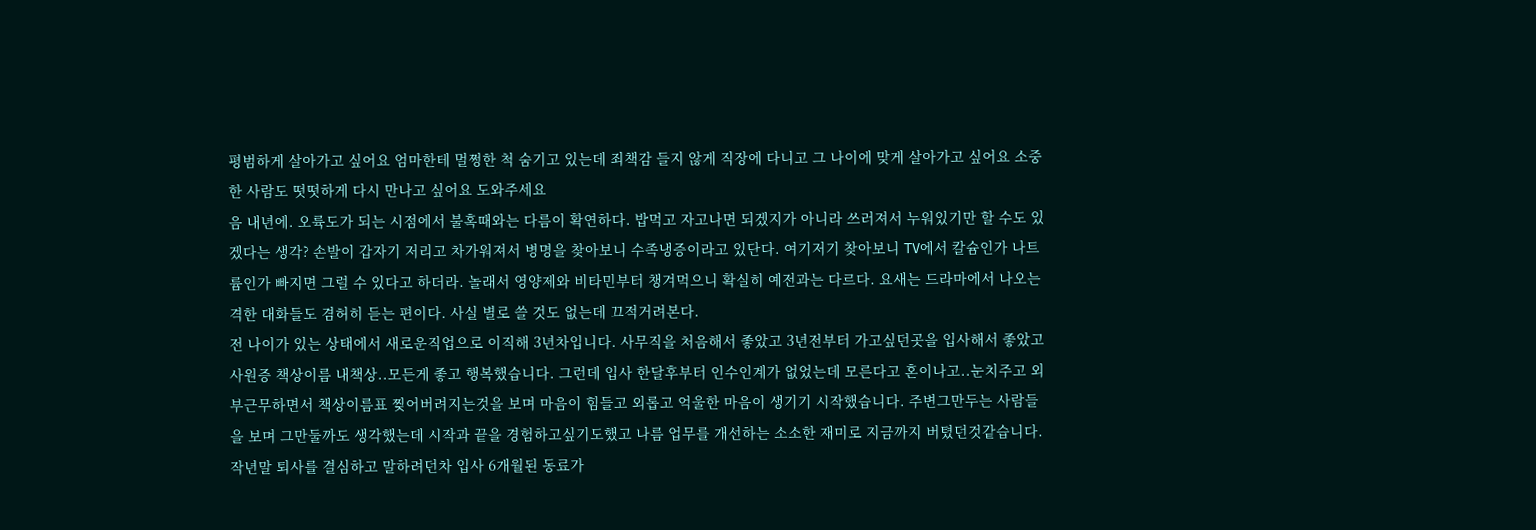평범하게 살아가고 싶어요 엄마한테 멀쩡한 척 숨기고 있는데 죄책감 들지 않게 직장에 다니고 그 나이에 맞게 살아가고 싶어요 소중한 사람도 떳떳하게 다시 만나고 싶어요 도와주세요
음 내년에. 오륙도가 되는 시점에서 불혹때와는 다름이 확연하다. 밥먹고 자고나면 되겠지가 아니라 쓰러져서 누워있기만 할 수도 있겠다는 생각? 손발이 갑자기 저리고 차가워져서 병명을 찾아보니 수족냉증이라고 있단다. 여기저기 찾아보니 TV에서 칼슘인가 나트륨인가 빠지면 그럴 수 있다고 하더라. 놀래서 영양제와 비타민부터 챙겨먹으니 확실히 예전과는 다르다. 요새는 드라마에서 나오는 격한 대화들도 겸허히 듣는 편이다. 사실 별로 쓸 것도 없는데 끄적거려본다.
전 나이가 있는 상태에서 새로운직업으로 이직해 3년차입니다. 사무직을 처음해서 좋았고 3년전부터 가고싶던곳을 입사해서 좋았고 사원증 책상이름 내책상..모든게 좋고 행복했습니다. 그런데 입사 한달후부터 인수인계가 없었는데 모른다고 혼이나고..눈치주고 외부근무하면서 책상이름표 찢어버려지는것을 보며 마음이 힘들고 외롭고 억울한 마음이 생기기 시작했습니다. 주변그만두는 사람들을 보며 그만둘까도 생각했는데 시작과 끝을 경험하고싶기도했고 나름 업무를 개선하는 소소한 재미로 지금까지 버텼던것같습니다. 작년말 퇴사를 결심하고 말하려던차 입사 6개월된 동료가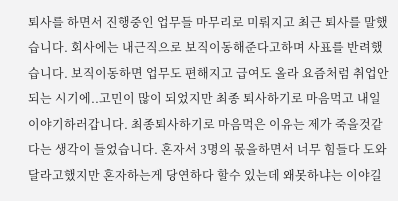퇴사를 하면서 진행중인 업무들 마무리로 미뤄지고 최근 퇴사를 말했습니다. 회사에는 내근직으로 보직이동해준다고하며 사표를 반려했습니다. 보직이동하면 업무도 편해지고 급여도 올라 요즘처럼 취업안되는 시기에..고민이 많이 되었지만 최종 퇴사하기로 마음먹고 내일 이야기하러갑니다. 최종퇴사하기로 마음먹은 이유는 제가 죽을것같다는 생각이 들었습니다. 혼자서 3명의 몫을하면서 너무 힘들다 도와달라고했지만 혼자하는게 당연하다 할수 있는데 왜못하냐는 이야길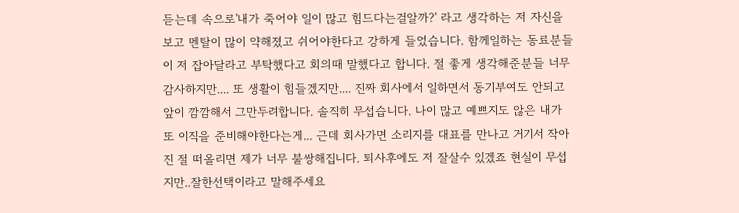듣는데 속으로'내가 죽어야 일이 많고 힘드다는걸알까?' 라고 생각하는 저 자신을 보고 멘탈이 많이 약해졌고 쉬어야한다고 강하게 들었습니다. 함께일하는 동료분들이 저 잡아달라고 부탁했다고 회의때 말했다고 합니다. 절 좋게 생각해준분들 너무 감사하지만.... 또 생활이 힘들겠지만.... 진짜 회사에서 일하면서 동기부여도 안되고 앞이 깜깜해서 그만두려합니다. 솔직히 무섭습니다. 나이 많고 예쁘지도 않은 내가 또 이직을 준비해야한다는게... 근데 회사가면 소리지를 대표를 만나고 거기서 작아진 절 떠올리면 제가 너무 불쌍해집니다. 퇴사후에도 저 잘살수 있겠죠 현실이 무섭지만..잘한선택이라고 말해주세요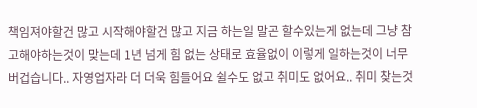책임져야할건 많고 시작해야할건 많고 지금 하는일 말곤 할수있는게 없는데 그냥 참고해야하는것이 맞는데 1년 넘게 힘 없는 상태로 효율없이 이렇게 일하는것이 너무 버겁습니다.. 자영업자라 더 더욱 힘들어요 쉴수도 없고 취미도 없어요.. 취미 찾는것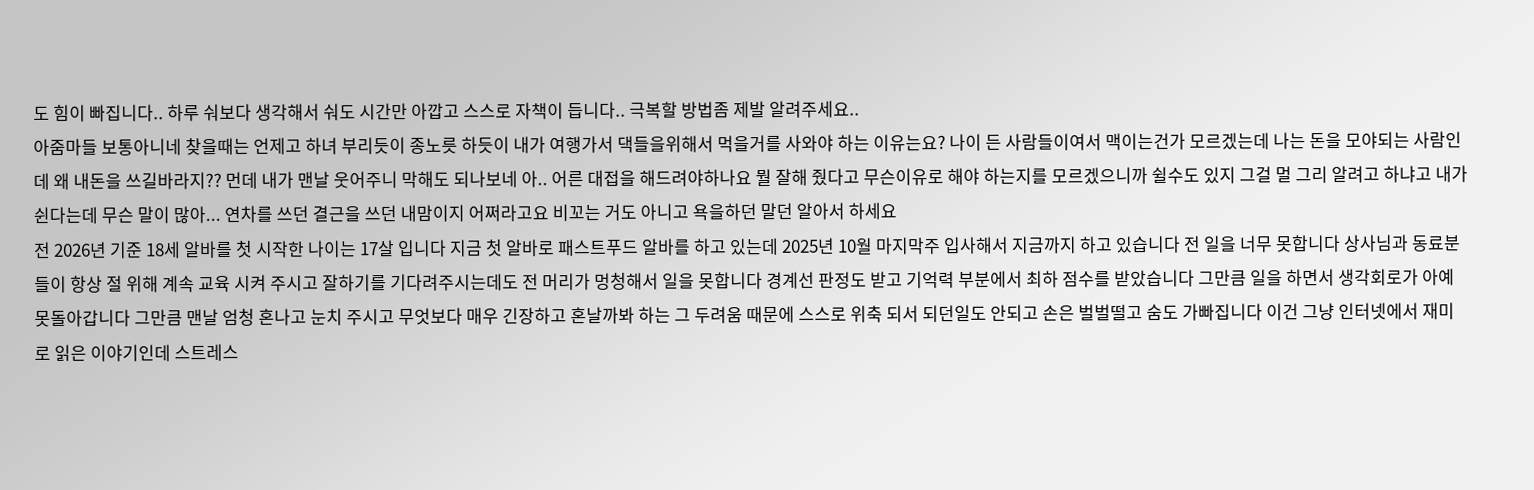도 힘이 빠집니다.. 하루 숴보다 생각해서 숴도 시간만 아깝고 스스로 자책이 듭니다.. 극복할 방법좀 제발 알려주세요..
아줌마들 보통아니네 찾을때는 언제고 하녀 부리듯이 종노릇 하듯이 내가 여행가서 댁들을위해서 먹을거를 사와야 하는 이유는요? 나이 든 사람들이여서 맥이는건가 모르겠는데 나는 돈을 모야되는 사람인데 왜 내돈을 쓰길바라지?? 먼데 내가 맨날 웃어주니 막해도 되나보네 아.. 어른 대접을 해드려야하나요 뭘 잘해 줬다고 무슨이유로 해야 하는지를 모르겠으니까 쉴수도 있지 그걸 멀 그리 알려고 하냐고 내가 쉰다는데 무슨 말이 많아... 연차를 쓰던 결근을 쓰던 내맘이지 어쩌라고요 비꼬는 거도 아니고 욕을하던 말던 알아서 하세요
전 2026년 기준 18세 알바를 첫 시작한 나이는 17살 입니다 지금 첫 알바로 패스트푸드 알바를 하고 있는데 2025년 10월 마지막주 입사해서 지금까지 하고 있습니다 전 일을 너무 못합니다 상사님과 동료분들이 항상 절 위해 계속 교육 시켜 주시고 잘하기를 기다려주시는데도 전 머리가 멍청해서 일을 못합니다 경계선 판정도 받고 기억력 부분에서 최하 점수를 받았습니다 그만큼 일을 하면서 생각회로가 아예 못돌아갑니다 그만큼 맨날 엄청 혼나고 눈치 주시고 무엇보다 매우 긴장하고 혼날까봐 하는 그 두려움 때문에 스스로 위축 되서 되던일도 안되고 손은 벌벌떨고 숨도 가빠집니다 이건 그냥 인터넷에서 재미로 읽은 이야기인데 스트레스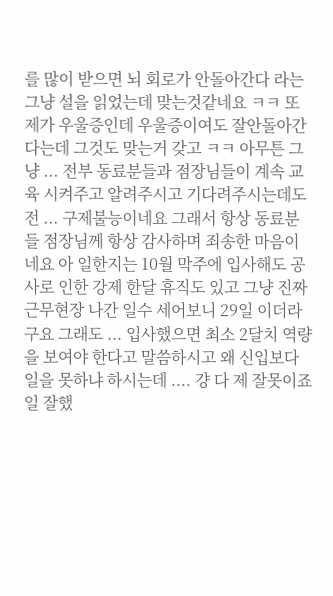를 많이 받으면 뇌 회로가 안돌아간다 라는 그냥 설을 읽었는데 맞는것같네요 ㅋㅋ 또 제가 우울증인데 우울증이여도 잘안돌아간다는데 그것도 맞는거 갖고 ㅋㅋ 아무튼 그냥 ... 전부 동료분들과 점장님들이 계속 교육 시켜주고 알려주시고 기다려주시는데도 전 ... 구제불능이네요 그래서 항상 동료분들 점장님께 항상 감사하며 죄송한 마음이네요 아 일한지는 10월 막주에 입사해도 공사로 인한 강제 한달 휴직도 있고 그냥 진짜 근무현장 나간 일수 세어보니 29일 이더라구요 그래도 ... 입사했으면 최소 2달치 역량을 보여야 한다고 말씀하시고 왜 신입보다 일을 못하냐 하시는데 .... 걍 다 제 잘못이죠 일 잘했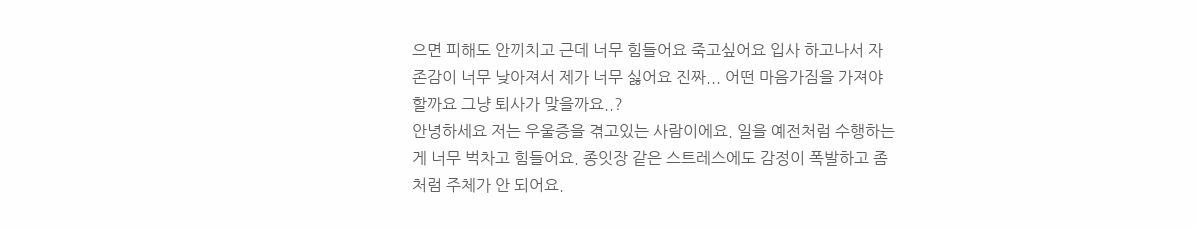으면 피해도 안끼치고 근데 너무 힘들어요 죽고싶어요 입사 하고나서 자존감이 너무 낮아져서 제가 너무 싫어요 진짜... 어떤 마음가짐을 가져야할까요 그냥 퇴사가 맞을까요..?
안녕하세요 저는 우울증을 겪고있는 사람이에요. 일을 예전처럼 수행하는 게 너무 벅차고 힘들어요. 종잇장 같은 스트레스에도 감정이 폭발하고 좀처럼 주체가 안 되어요.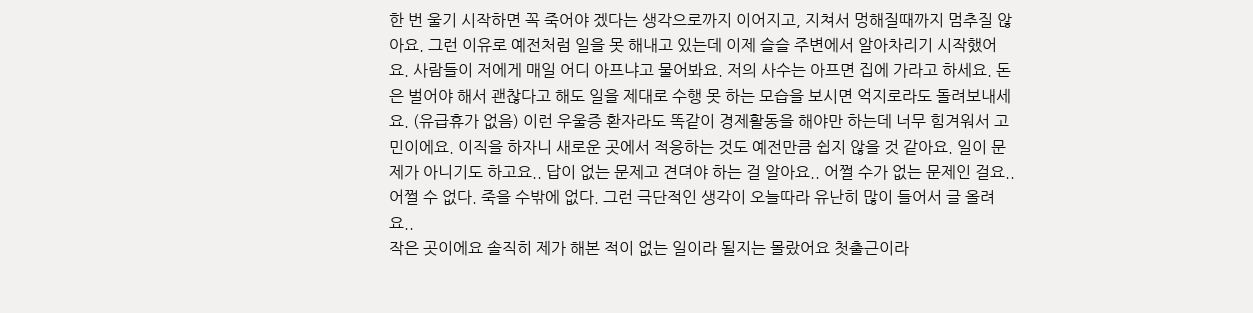한 번 울기 시작하면 꼭 죽어야 겠다는 생각으로까지 이어지고, 지쳐서 멍해질때까지 멈추질 않아요. 그런 이유로 예전처럼 일을 못 해내고 있는데 이제 슬슬 주변에서 알아차리기 시작했어요. 사람들이 저에게 매일 어디 아프냐고 물어봐요. 저의 사수는 아프면 집에 가라고 하세요. 돈은 벌어야 해서 괜찮다고 해도 일을 제대로 수행 못 하는 모습을 보시면 억지로라도 돌려보내세요. (유급휴가 없음) 이런 우울증 환자라도 똑같이 경제활동을 해야만 하는데 너무 힘겨워서 고민이에요. 이직을 하자니 새로운 곳에서 적응하는 것도 예전만큼 쉽지 않을 것 같아요. 일이 문제가 아니기도 하고요.. 답이 없는 문제고 견뎌야 하는 걸 알아요.. 어쩔 수가 없는 문제인 걸요.. 어쩔 수 없다. 죽을 수밖에 없다. 그런 극단적인 생각이 오늘따라 유난히 많이 들어서 글 올려요..
작은 곳이에요 솔직히 제가 해본 적이 없는 일이라 될지는 몰랐어요 첫출근이라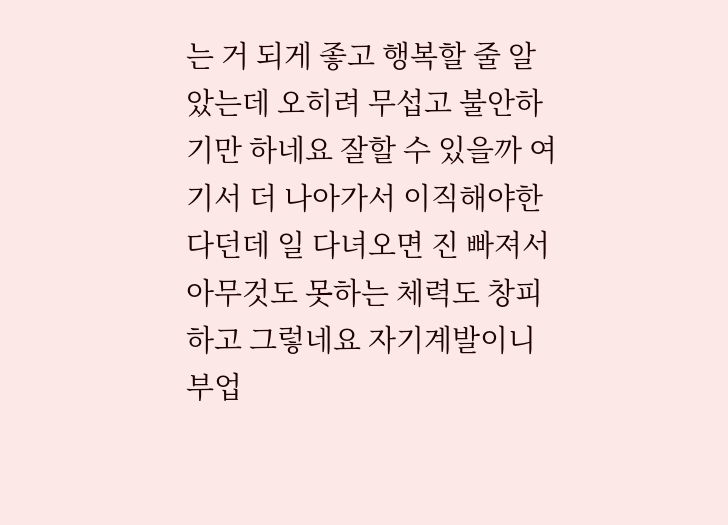는 거 되게 좋고 행복할 줄 알았는데 오히려 무섭고 불안하기만 하네요 잘할 수 있을까 여기서 더 나아가서 이직해야한다던데 일 다녀오면 진 빠져서 아무것도 못하는 체력도 창피하고 그렇네요 자기계발이니 부업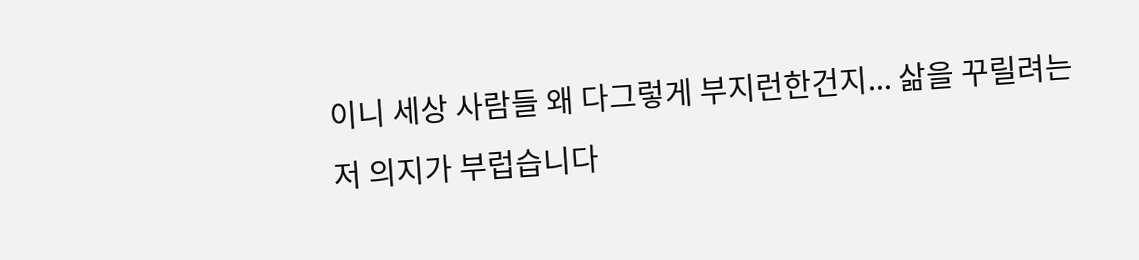이니 세상 사람들 왜 다그렇게 부지런한건지... 삶을 꾸릴려는 저 의지가 부럽습니다